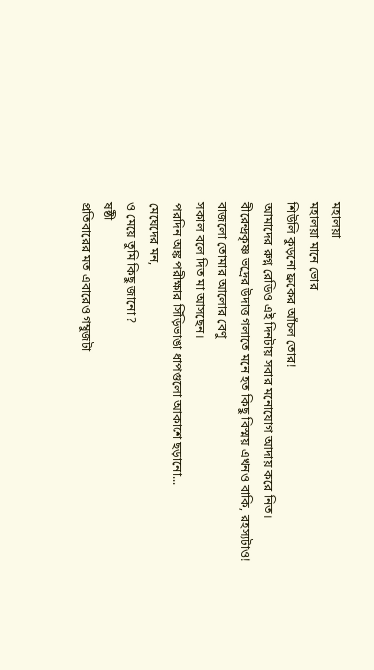মহালয়া
মহালয়া মানে ভোর
শিউলি কুড়নো ফ্রকের আঁচল তোর!
আমাদের রুগ্ন রেডিও এই দিনটায় সবার মনোযোগ আদায় করে নিত।
বীরেন্দ্রকৃষ্ণ ভদ্রের উদাত্ত গলাতে মনে হত কিছু বিস্ময় এখনও বাকি, রহস্যটাও!
বাজলো তোমার আলোর বেণু
সকাল বলে দিত মা আসছেন।
পরদিন অঙ্ক পরীক্ষার সিঁড়িভাঙা ধাপগুলো আকাশে ছড়ানো...
মেঘেদের মন,
ও মেয়ে তুমি কিছু জানো?
ষষ্ঠী
প্রতিবারের মত এবারেও গম্বুজটা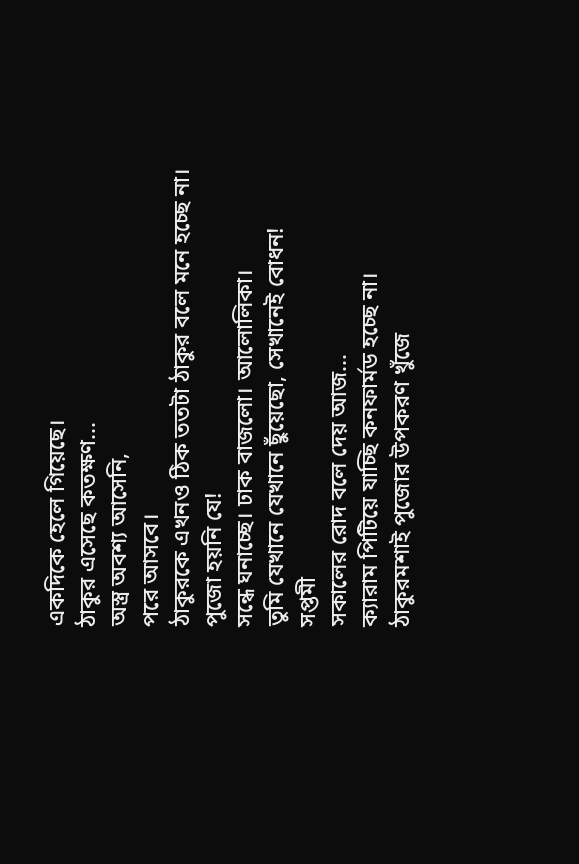একদিকে হেলে গিয়েছে।
ঠাকুর এসেছে কতক্ষণ...
অস্ত্র অবশ্য আসেনি,
পরে আসবে।
ঠাকুরকে এখনও ঠিক ততটা ঠাকুর বলে মনে হচ্ছে না।
পুজো হয়নি যে!
সন্ধে ঘনাচ্ছে। ঢাক বাজলো। আলোলিকা।
তুমি যেখানে যেখানে ছুঁয়েছো, সেখানেই বোধন!
সপ্তমী
সকালের রোদ বলে দেয় আজ...
ক্যারাম পিটিয়ে যাচ্ছি কনফার্মড হচ্ছে না।
ঠাকুরমশাই পুজোর উপকরণ খুঁজে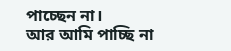পাচ্ছেন না।
আর আমি পাচ্ছি না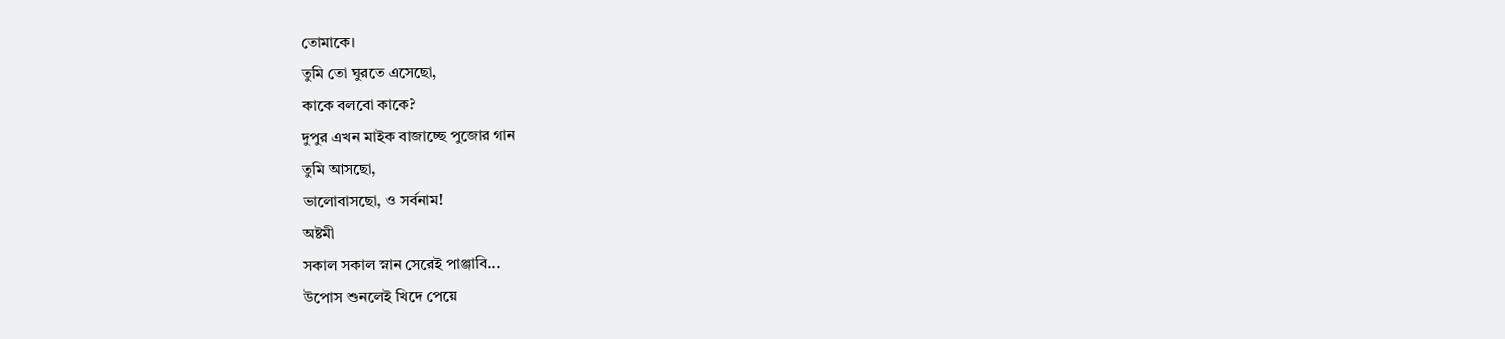তোমাকে।
তুমি তো ঘুরতে এসেছো,
কাকে বলবো কাকে?
দুপুর এখন মাইক বাজাচ্ছে পুজোর গান
তুমি আসছো,
ভালোবাসছো, ও সর্বনাম!
অষ্টমী
সকাল সকাল স্নান সেরেই পাঞ্জাবি...
উপোস শুনলেই খিদে পেয়ে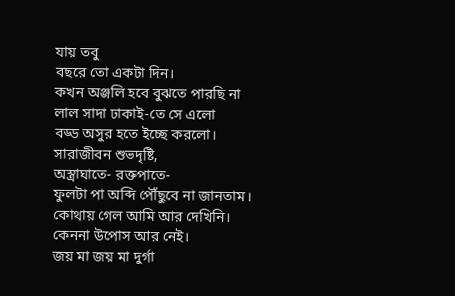যায় তবু
বছরে তো একটা দিন।
কখন অঞ্জলি হবে বুঝতে পারছি না
লাল সাদা ঢাকাই-তে সে এলো
বড্ড অসুর হতে ইচ্ছে করলো।
সারাজীবন শুভদৃষ্টি,
অস্ত্রাঘাতে- রক্তপাতে-
ফুলটা পা অব্দি পৌঁছুবে না জানতাম।
কোথায় গেল আমি আর দেখিনি।
কেননা উপোস আর নেই।
জয় মা জয় মা দুর্গা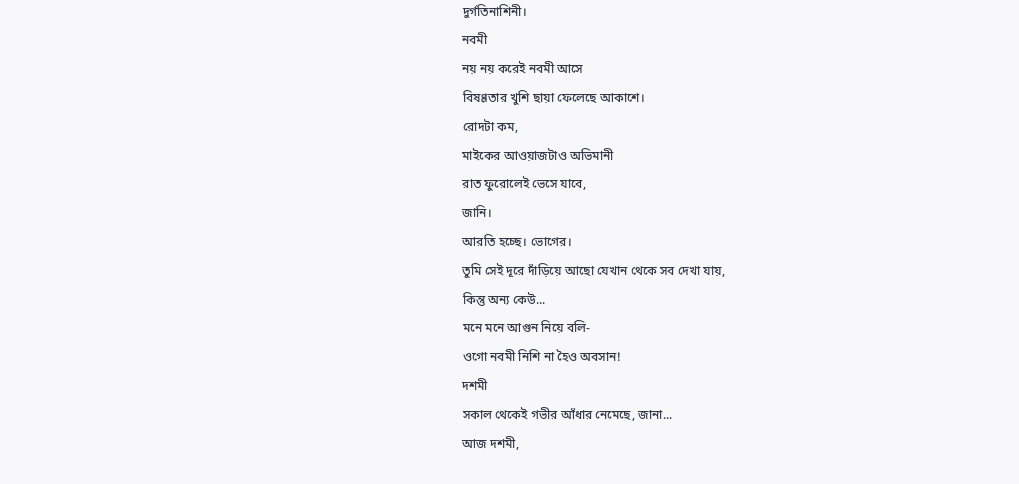দুর্গতিনাশিনী।
নবমী
নয় নয় করেই নবমী আসে
বিষণ্ণতার খুশি ছায়া ফেলেছে আকাশে।
রোদটা কম,
মাইকের আওয়াজটাও অভিমানী
রাত ফুরোলেই ভেসে যাবে,
জানি।
আরতি হচ্ছে। ভোগের।
তুমি সেই দূরে দাঁড়িয়ে আছো যেখান থেকে সব দেখা যায়,
কিন্তু অন্য কেউ...
মনে মনে আগুন নিয়ে বলি-
ওগো নবমী নিশি না হৈও অবসান!
দশমী
সকাল থেকেই গভীর আঁধার নেমেছে, জানা...
আজ দশমী,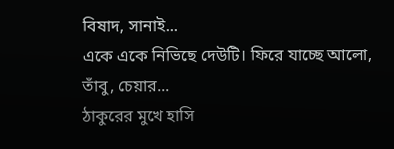বিষাদ, সানাই...
একে একে নিভিছে দেউটি। ফিরে যাচ্ছে আলো, তাঁবু, চেয়ার...
ঠাকুরের মুখে হাসি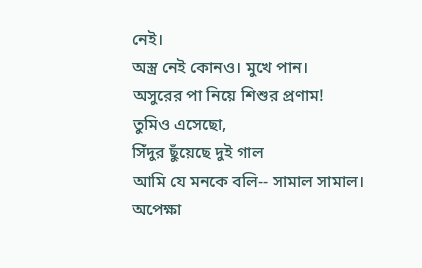নেই।
অস্ত্র নেই কোনও। মুখে পান।
অসুরের পা নিয়ে শিশুর প্রণাম!
তুমিও এসেছো,
সিঁদুর ছুঁয়েছে দুই গাল
আমি যে মনকে বলি-- সামাল সামাল।
অপেক্ষা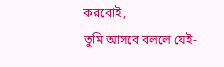করবোই,
তুমি আসবে বললে যেই-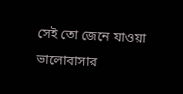সেই তো জেনে যাওয়া ভালোবাসার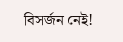বিসর্জন নেই!